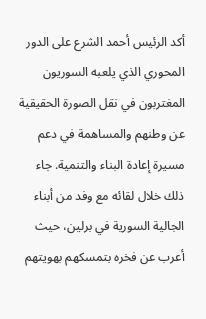أكد الرئيس أحمد الشرع على الدور المحوري الذي يلعبه السوريون المغتربون في نقل الصورة الحقيقية عن وطنهم والمساهمة في دعم مسيرة إعادة البناء والتنمية. جاء ذلك خلال لقائه مع وفد من أبناء الجالية السورية في برلين، حيث أعرب عن فخره بتمسكهم بهويتهم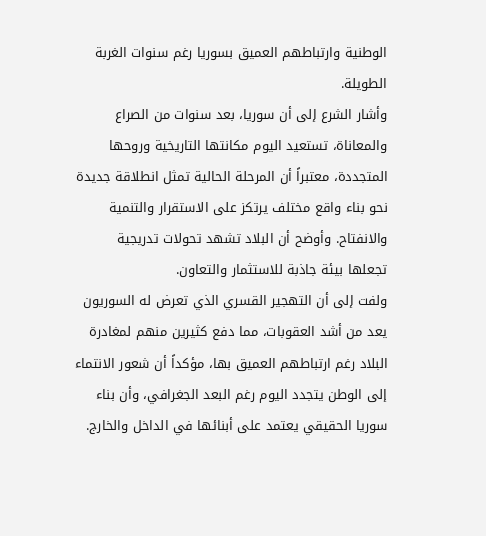الوطنية وارتباطهم العميق بسوريا رغم سنوات الغربة الطويلة.
وأشار الشرع إلى أن سوريا، بعد سنوات من الصراع والمعاناة، تستعيد اليوم مكانتها التاريخية وروحها المتجددة، معتبراً أن المرحلة الحالية تمثل انطلاقة جديدة نحو بناء واقع مختلف يرتكز على الاستقرار والتنمية والانفتاح. وأوضح أن البلاد تشهد تحولات تدريجية تجعلها بيئة جاذبة للاستثمار والتعاون.
ولفت إلى أن التهجير القسري الذي تعرض له السوريون يعد من أشد العقوبات، مما دفع كثيرين منهم لمغادرة البلاد رغم ارتباطهم العميق بها، مؤكداً أن شعور الانتماء إلى الوطن يتجدد اليوم رغم البعد الجغرافي، وأن بناء سوريا الحقيقي يعتمد على أبنائها في الداخل والخارج.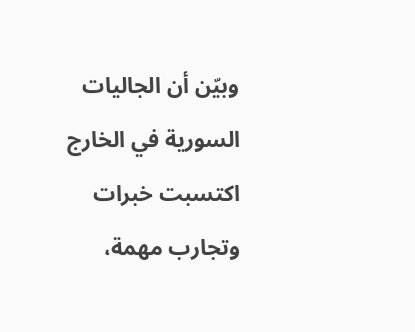وبيّن أن الجاليات السورية في الخارج اكتسبت خبرات وتجارب مهمة،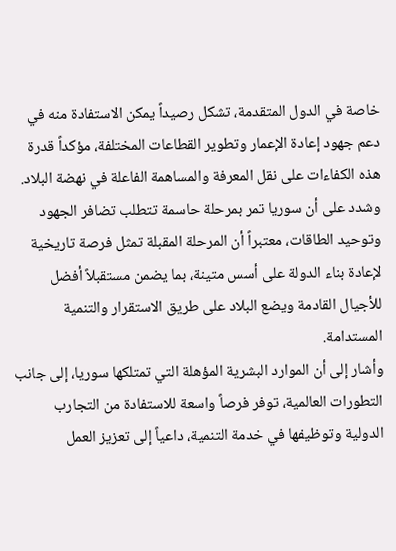خاصة في الدول المتقدمة، تشكل رصيداً يمكن الاستفادة منه في دعم جهود إعادة الإعمار وتطوير القطاعات المختلفة، مؤكداً قدرة هذه الكفاءات على نقل المعرفة والمساهمة الفاعلة في نهضة البلاد.
وشدد على أن سوريا تمر بمرحلة حاسمة تتطلب تضافر الجهود وتوحيد الطاقات، معتبراً أن المرحلة المقبلة تمثل فرصة تاريخية لإعادة بناء الدولة على أسس متينة، بما يضمن مستقبلاً أفضل للأجيال القادمة ويضع البلاد على طريق الاستقرار والتنمية المستدامة.
وأشار إلى أن الموارد البشرية المؤهلة التي تمتلكها سوريا، إلى جانب التطورات العالمية، توفر فرصاً واسعة للاستفادة من التجارب الدولية وتوظيفها في خدمة التنمية، داعياً إلى تعزيز العمل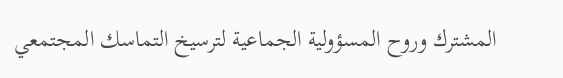المشترك وروح المسؤولية الجماعية لترسيخ التماسك المجتمعي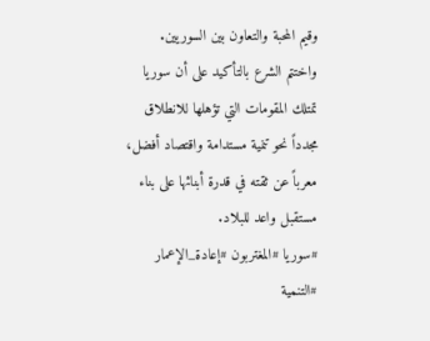وقيم المحبة والتعاون بين السوريين.
واختتم الشرع بالتأكيد على أن سوريا تمتلك المقومات التي تؤهلها للانطلاق مجدداً نحو تنمية مستدامة واقتصاد أفضل، معرباً عن ثقته في قدرة أبنائها على بناء مستقبل واعد للبلاد.
#سوريا #المغتربون #إعادة_الإعمار #التنمية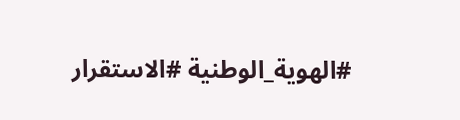#الهوية_الوطنية #الاستقرار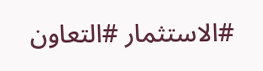#الاستثمار #التعاون